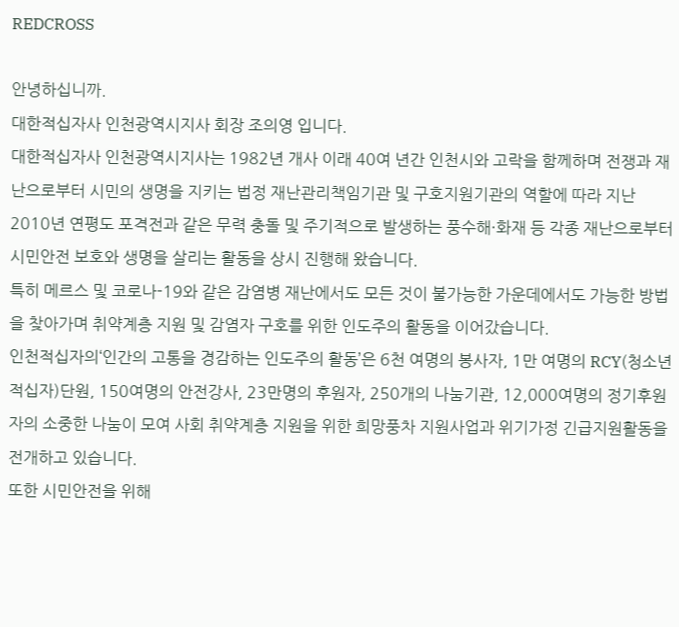REDCROSS

안녕하십니까.
대한적십자사 인천광역시지사 회장 조의영 입니다.
대한적십자사 인천광역시지사는 1982년 개사 이래 40여 년간 인천시와 고락을 함께하며 전쟁과 재난으로부터 시민의 생명을 지키는 법정 재난관리책임기관 및 구호지원기관의 역할에 따라 지난 2010년 연평도 포격전과 같은 무력 충돌 및 주기적으로 발생하는 풍수해·화재 등 각종 재난으로부터 시민안전 보호와 생명을 살리는 활동을 상시 진행해 왔습니다.
특히 메르스 및 코로나-19와 같은 감염병 재난에서도 모든 것이 불가능한 가운데에서도 가능한 방법을 찾아가며 취약계층 지원 및 감염자 구호를 위한 인도주의 활동을 이어갔습니다.
인천적십자의‘인간의 고통을 경감하는 인도주의 활동’은 6천 여명의 봉사자, 1만 여명의 RCY(청소년적십자)단원, 150여명의 안전강사, 23만명의 후원자, 250개의 나눔기관, 12,000여명의 정기후원자의 소중한 나눔이 모여 사회 취약계층 지원을 위한 희망풍차 지원사업과 위기가정 긴급지원활동을 전개하고 있습니다.
또한 시민안전을 위해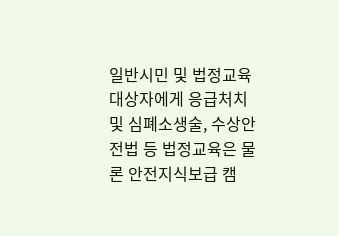일반시민 및 법정교육대상자에게 응급처치 및 심폐소생술, 수상안전법 등 법정교육은 물론 안전지식보급 캠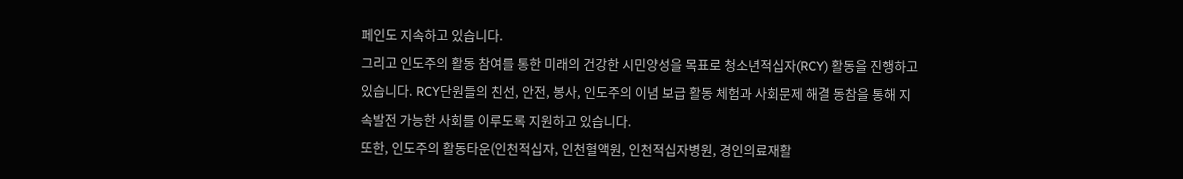페인도 지속하고 있습니다.
그리고 인도주의 활동 참여를 통한 미래의 건강한 시민양성을 목표로 청소년적십자(RCY) 활동을 진행하고 있습니다. RCY단원들의 친선, 안전, 봉사, 인도주의 이념 보급 활동 체험과 사회문제 해결 동참을 통해 지속발전 가능한 사회를 이루도록 지원하고 있습니다.
또한, 인도주의 활동타운(인천적십자, 인천혈액원, 인천적십자병원, 경인의료재활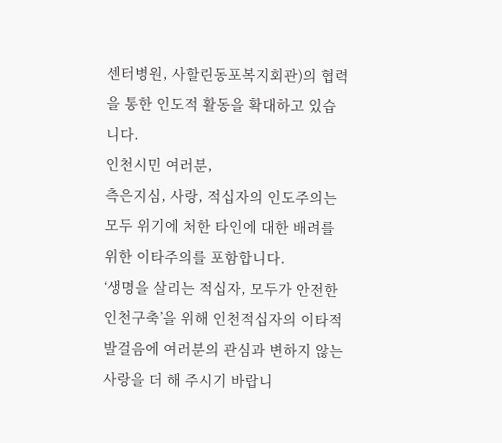센터병원, 사할린동포복지회관)의 협력을 통한 인도적 활동을 확대하고 있습니다.
인천시민 여러분,
측은지심, 사랑, 적십자의 인도주의는 모두 위기에 처한 타인에 대한 배려를 위한 이타주의를 포함합니다.
‘생명을 살리는 적십자, 모두가 안전한 인천구축’을 위해 인천적십자의 이타적 발걸음에 여러분의 관심과 변하지 않는 사랑을 더 해 주시기 바랍니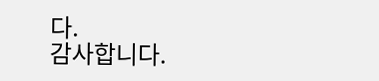다.
감사합니다.